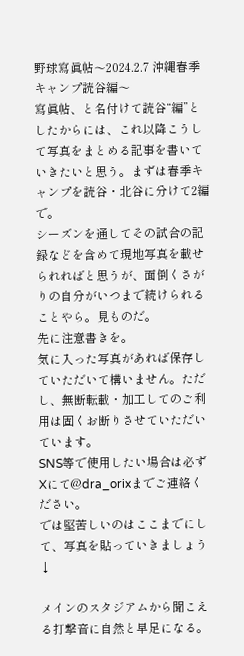野球寫眞帖〜2024.2.7 沖縄春季キャンプ読谷編〜
寫眞帖、と名付けて読谷“編”としたからには、これ以降こうして写真をまとめる記事を書いていきたいと思う。まずは春季キャンプを読谷・北谷に分けて2編で。
シーズンを通してその試合の記録などを含めて現地写真を載せられればと思うが、面倒くさがりの自分がいつまで続けられることやら。見ものだ。
先に注意書きを。
気に入った写真があれば保存していただいて構いません。ただし、無断転載・加工してのご利用は固くお断りさせていただいています。
SNS等で使用したい場合は必ずXにて@dra_orixまでご連絡ください。
では堅苦しいのはここまでにして、写真を貼っていきましょう↓

メインのスタジアムから聞こえる打撃音に自然と早足になる。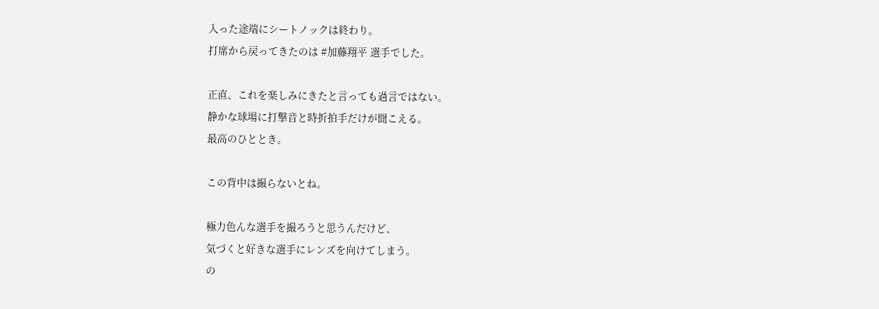入った途端にシートノックは終わり。
打席から戻ってきたのは #加藤翔平 選手でした。

正直、これを楽しみにきたと言っても過言ではない。
静かな球場に打撃音と時折拍手だけが聞こえる。
最高のひととき。

この背中は撮らないとね。

極力色んな選手を撮ろうと思うんだけど、
気づくと好きな選手にレンズを向けてしまう。
の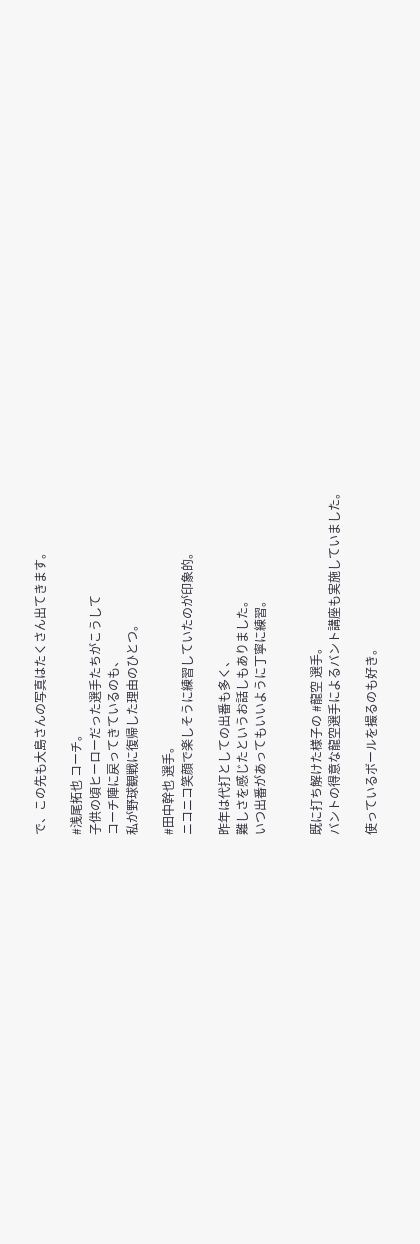で、この先も大島さんの写真はたくさん出てきます。

#浅尾拓也 コーチ。
子供の頃ヒーローだった選手たちがこうして
コーチ陣に戻ってきているのも、
私が野球観戦に復帰した理由のひとつ。

#田中幹也 選手。
ニコニコ笑顔で楽しそうに練習していたのが印象的。

昨年は代打としての出番も多く、
難しさを感じたというお話しもありました。
いつ出番があってもいいように丁寧に練習。


既に打ち解けた様子の #龍空 選手。
バントの得意な龍空選手によるバント講座も実施していました。

使っているボールを撮るのも好き。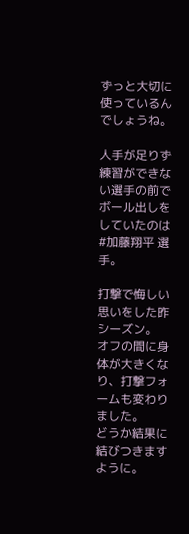ずっと大切に使っているんでしょうね。

人手が足りず練習ができない選手の前で
ボール出しをしていたのは #加藤翔平 選手。

打撃で悔しい思いをした昨シーズン。
オフの間に身体が大きくなり、打撃フォームも変わりました。
どうか結果に結びつきますように。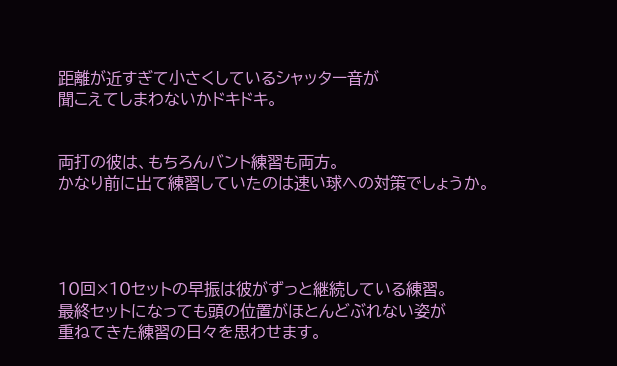距離が近すぎて小さくしているシャッター音が
聞こえてしまわないかドキドキ。


両打の彼は、もちろんバント練習も両方。
かなり前に出て練習していたのは速い球への対策でしょうか。




10回×10セットの早振は彼がずっと継続している練習。
最終セットになっても頭の位置がほとんどぶれない姿が
重ねてきた練習の日々を思わせます。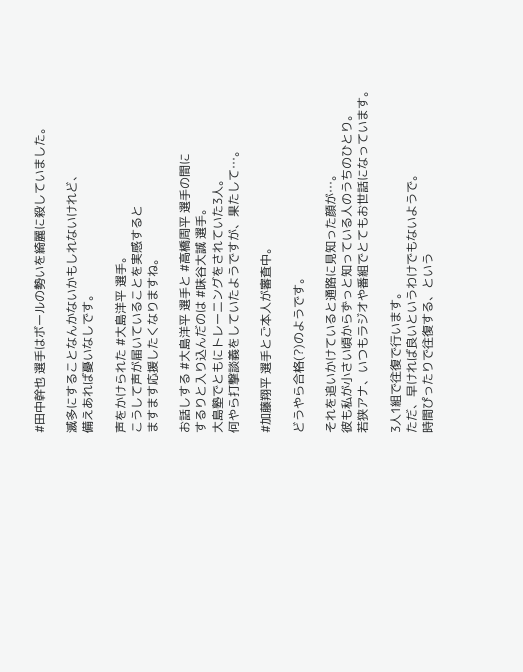#田中幹也 選手はボールの勢いを綺麗に殺していました。

滅多にすることなんかないかもしれないけれど、
備えあれば憂いなしです。

声をかけられた #大島洋平 選手。
こうして声が届いていることを実感すると
ますます応援したくなりますね。

お話しする #大島洋平 選手と #高橋周平 選手の間に
するりと入り込んだのは #味谷大誠 選手。
大島塾でともにトレーニングをされていた3人。
何やら打撃談義をしていたようですが、果たして…。

#加藤翔平 選手とご本人が審査中。

どうやら合格(?)のようです。

それを追いかけていると通路に見知った顔が…。
彼も私が小さい頃からずっと知っている人のうちのひとり。
若狭アナ、いつもラジオや番組でとてもお世話になっています。

3人1組で往復で行います。
ただ、早ければ良いというわけでもないようで。
時間ぴったりで往復する、という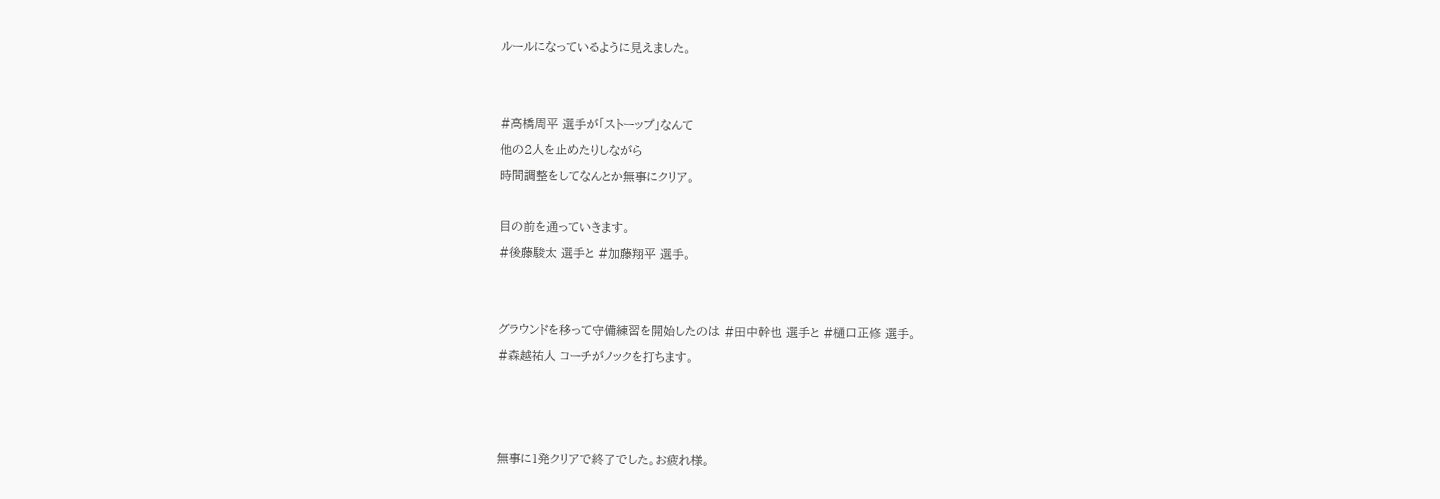ルールになっているように見えました。


#高橋周平 選手が「ストーップ」なんて
他の2人を止めたりしながら
時間調整をしてなんとか無事にクリア。

目の前を通っていきます。
#後藤駿太 選手と #加藤翔平 選手。


グラウンドを移って守備練習を開始したのは #田中幹也 選手と #樋口正修 選手。
#森越祐人 コーチがノックを打ちます。



無事に1発クリアで終了でした。お疲れ様。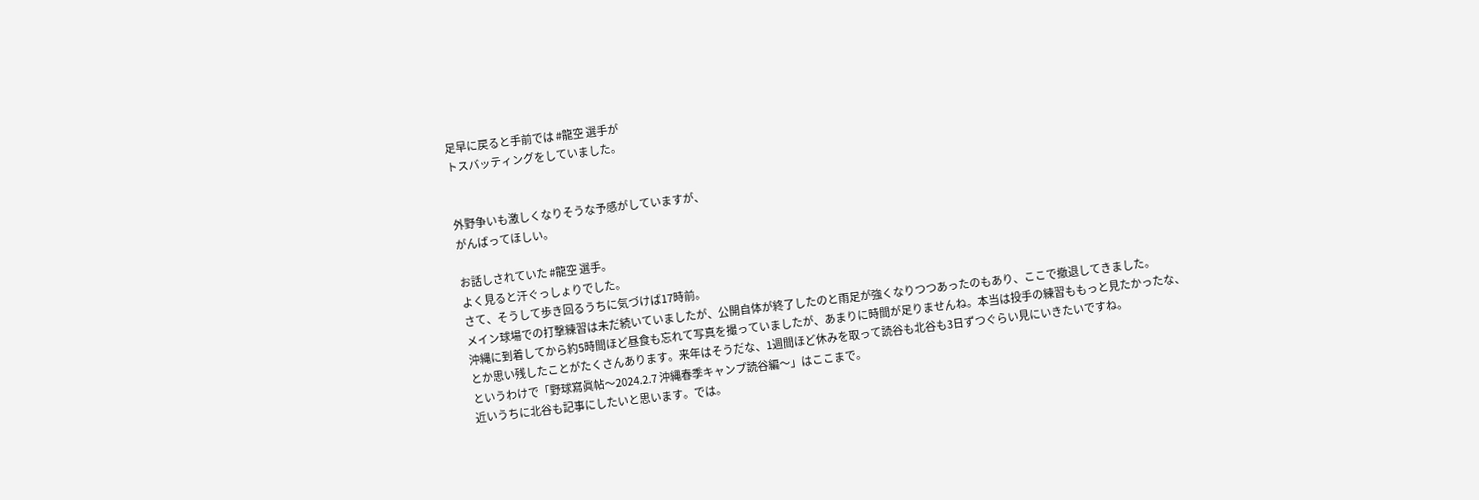足早に戻ると手前では #龍空 選手が
トスバッティングをしていました。


外野争いも激しくなりそうな予感がしていますが、
がんばってほしい。

お話しされていた #龍空 選手。
よく見ると汗ぐっしょりでした。
さて、そうして歩き回るうちに気づけば17時前。
メイン球場での打撃練習は未だ続いていましたが、公開自体が終了したのと雨足が強くなりつつあったのもあり、ここで撤退してきました。
沖縄に到着してから約5時間ほど昼食も忘れて写真を撮っていましたが、あまりに時間が足りませんね。本当は投手の練習ももっと見たかったな、とか思い残したことがたくさんあります。来年はそうだな、1週間ほど休みを取って読谷も北谷も3日ずつぐらい見にいきたいですね。
というわけで「野球寫眞帖〜2024.2.7 沖縄春季キャンプ読谷編〜」はここまで。
近いうちに北谷も記事にしたいと思います。では。